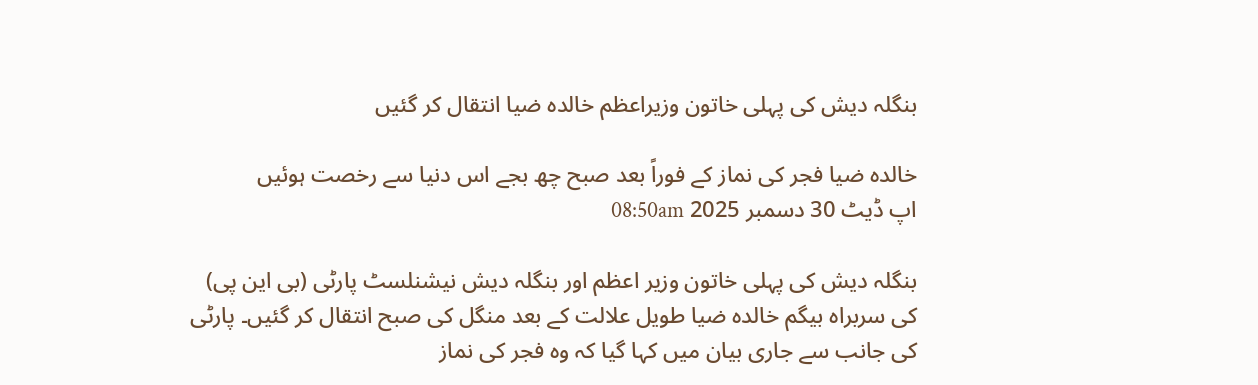بنگلہ دیش کی پہلی خاتون وزیراعظم خالدہ ضیا انتقال کر گئیں

خالدہ ضیا فجر کی نماز کے فوراً بعد صبح چھ بجے اس دنیا سے رخصت ہوئیں
اپ ڈیٹ 30 دسمبر 2025 08:50am

بنگلہ دیش کی پہلی خاتون وزیر اعظم اور بنگلہ دیش نیشنلسٹ پارٹی (بی این پی) کی سربراہ بیگم خالدہ ضیا طویل علالت کے بعد منگل کی صبح انتقال کر گئیں۔ پارٹی کی جانب سے جاری بیان میں کہا گیا کہ وہ فجر کی نماز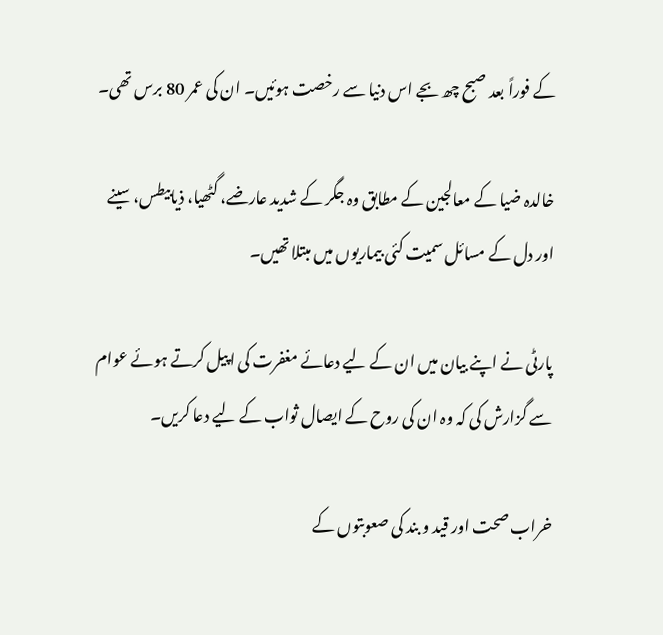کے فوراً بعد صبح چھ بجے اس دنیا سے رخصت ہوئیں۔ ان کی عمر 80 برس تھی۔

خالدہ ضیا کے معالجین کے مطابق وہ جگر کے شدید عارضے، گٹھیا، ذیابیطس، سینے اور دل کے مسائل سمیت کئی بیماریوں میں مبتلا تھیں۔

پارٹی نے اپنے بیان میں ان کے لیے دعائے مغفرت کی اپیل کرتے ہوئے عوام سے گزارش کی کہ وہ ان کی روح کے ایصال ثواب کے لیے دعا کریں۔

خراب صحت اور قید و بند کی صعوبتوں کے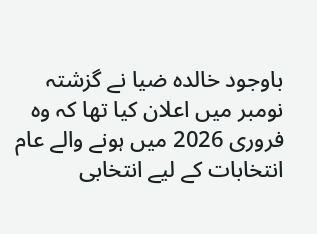باوجود خالدہ ضیا نے گزشتہ نومبر میں اعلان کیا تھا کہ وہ فروری 2026 میں ہونے والے عام انتخابات کے لیے انتخابی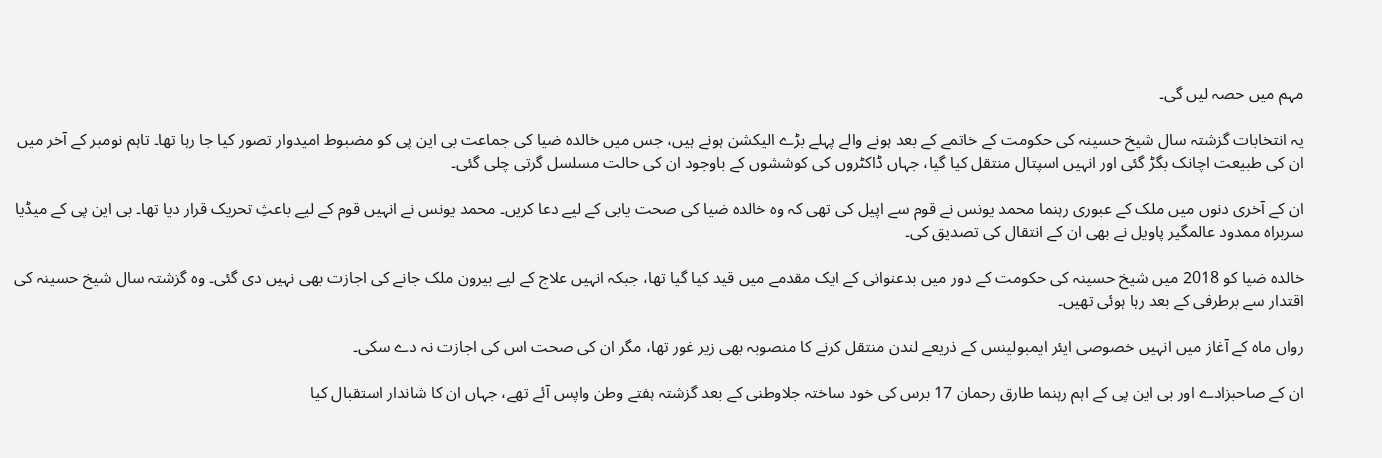مہم میں حصہ لیں گی۔

یہ انتخابات گزشتہ سال شیخ حسینہ کی حکومت کے خاتمے کے بعد ہونے والے پہلے بڑے الیکشن ہونے ہیں، جس میں خالدہ ضیا کی جماعت بی این پی کو مضبوط امیدوار تصور کیا جا رہا تھا۔ تاہم نومبر کے آخر میں ان کی طبیعت اچانک بگڑ گئی اور انہیں اسپتال منتقل کیا گیا، جہاں ڈاکٹروں کی کوششوں کے باوجود ان کی حالت مسلسل گرتی چلی گئی۔

ان کے آخری دنوں میں ملک کے عبوری رہنما محمد یونس نے قوم سے اپیل کی تھی کہ وہ خالدہ ضیا کی صحت یابی کے لیے دعا کریں۔ محمد یونس نے انہیں قوم کے لیے باعثِ تحریک قرار دیا تھا۔ بی این پی کے میڈیا سربراہ ممدود عالمگیر پاویل نے بھی ان کے انتقال کی تصدیق کی۔

خالدہ ضیا کو 2018 میں شیخ حسینہ کی حکومت کے دور میں بدعنوانی کے ایک مقدمے میں قید کیا گیا تھا، جبکہ انہیں علاج کے لیے بیرون ملک جانے کی اجازت بھی نہیں دی گئی۔ وہ گزشتہ سال شیخ حسینہ کی اقتدار سے برطرفی کے بعد رہا ہوئی تھیں۔

رواں ماہ کے آغاز میں انہیں خصوصی ایئر ایمبولینس کے ذریعے لندن منتقل کرنے کا منصوبہ بھی زیر غور تھا، مگر ان کی صحت اس کی اجازت نہ دے سکی۔

ان کے صاحبزادے اور بی این پی کے اہم رہنما طارق رحمان 17 برس کی خود ساختہ جلاوطنی کے بعد گزشتہ ہفتے وطن واپس آئے تھے، جہاں ان کا شاندار استقبال کیا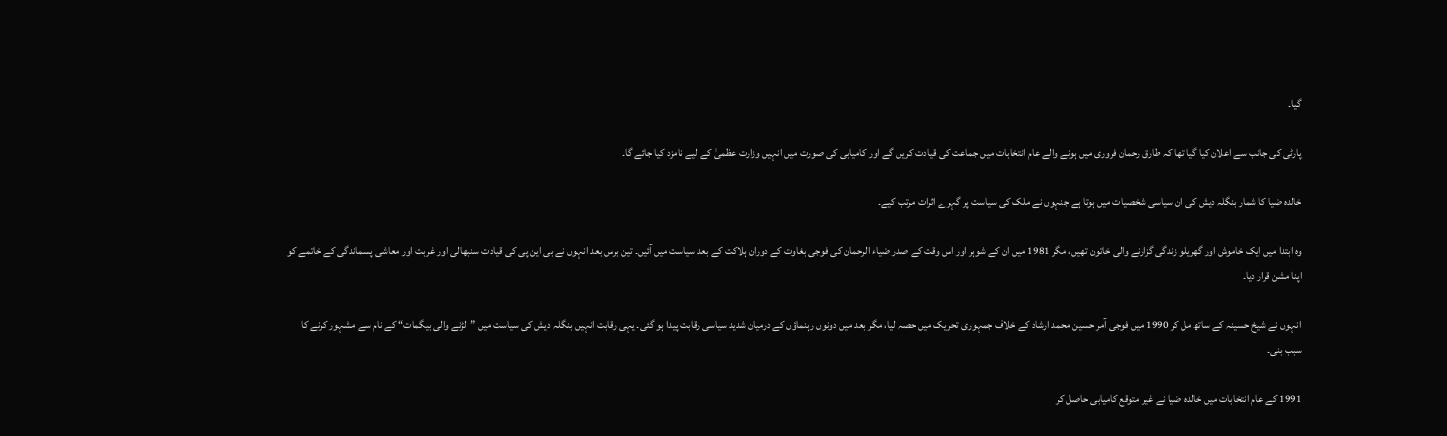گیا۔

پارٹی کی جانب سے اعلان کیا گیا تھا کہ طارق رحمان فروری میں ہونے والے عام انتخابات میں جماعت کی قیادت کریں گے اور کامیابی کی صورت میں انہیں وزارت عظمیٰ کے لیے نامزد کیا جائے گا۔

خالدہ ضیا کا شمار بنگلہ دیش کی ان سیاسی شخصیات میں ہوتا ہے جنہوں نے ملک کی سیاست پر گہرے اثرات مرتب کیے۔

وہ ابتدا میں ایک خاموش اور گھریلو زندگی گزارنے والی خاتون تھیں، مگر 1981 میں ان کے شوہر اور اس وقت کے صدر ضیاء الرحمان کی فوجی بغاوت کے دوران ہلاکت کے بعد سیاست میں آئیں۔ تین برس بعد انہوں نے بی این پی کی قیادت سنبھالی اور غربت اور معاشی پسماندگی کے خاتمے کو اپنا مشن قرار دیا۔

انہوں نے شیخ حسینہ کے ساتھ مل کر 1990 میں فوجی آمر حسین محمد ارشاد کے خلاف جمہوری تحریک میں حصہ لیا، مگر بعد میں دونوں رہنماؤں کے درمیان شدید سیاسی رقابت پیدا ہو گئی۔ یہی رقابت انہیں بنگلہ دیش کی سیاست میں ”لڑنے والی بیگمات“ کے نام سے مشہور کرنے کا سبب بنی۔

1991 کے عام انتخابات میں خالدہ ضیا نے غیر متوقع کامیابی حاصل کر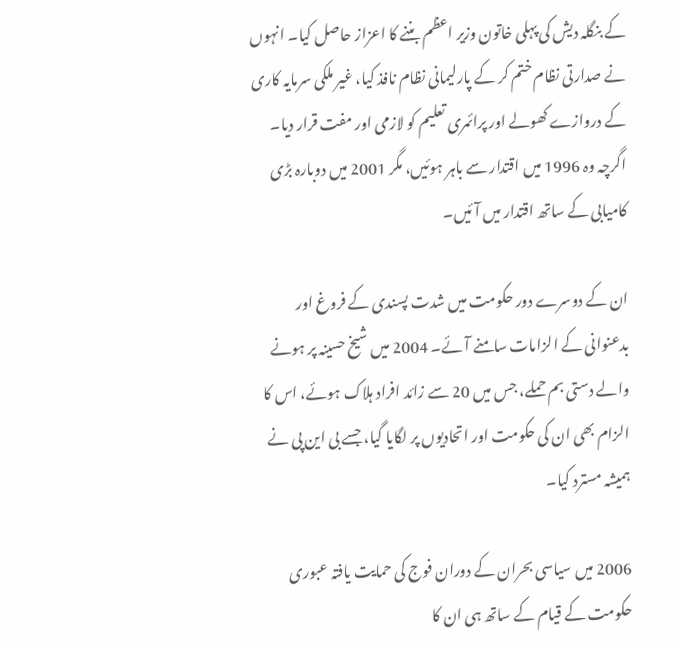کے بنگلہ دیش کی پہلی خاتون وزیر اعظم بننے کا اعزاز حاصل کیا۔ انہوں نے صدارتی نظام ختم کر کے پارلیمانی نظام نافذ کیا، غیر ملکی سرمایہ کاری کے دروازے کھولے اور پرائمری تعلیم کو لازمی اور مفت قرار دیا۔ اگرچہ وہ 1996 میں اقتدار سے باہر ہوئیں، مگر 2001 میں دوبارہ بڑی کامیابی کے ساتھ اقتدار میں آئیں۔

ان کے دوسرے دور حکومت میں شدت پسندی کے فروغ اور بدعنوانی کے الزامات سامنے آئے۔ 2004 میں شیخ حسینہ پر ہونے والے دستی بم حملے، جس میں 20 سے زائد افراد ہلاک ہوئے، اس کا الزام بھی ان کی حکومت اور اتحادیوں پر لگایا گیا، جسے بی این پی نے ہمیشہ مسترد کیا۔

2006 میں سیاسی بحران کے دوران فوج کی حمایت یافتہ عبوری حکومت کے قیام کے ساتھ ہی ان کا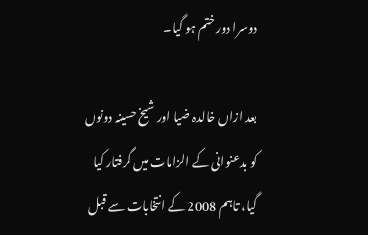دوسرا دور ختم ہو گیا۔

بعد ازاں خالدہ ضیا اور شیخ حسینہ دونوں کو بدعنوانی کے الزامات میں گرفتار کیا گیا، تاہم 2008 کے انتخابات سے قبل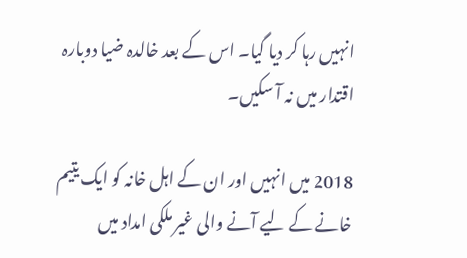انہیں رہا کر دیا گیا۔ اس کے بعد خالدہ ضیا دوبارہ اقتدار میں نہ آ سکیں۔

2018 میں انہیں اور ان کے اہل خانہ کو ایک یتیم خانے کے لیے آنے والی غیر ملکی امداد میں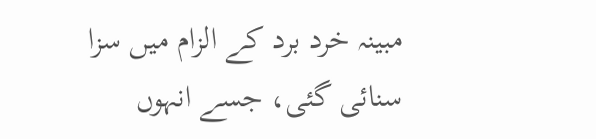مبینہ خرد برد کے الزام میں سزا سنائی گئی، جسے انہوں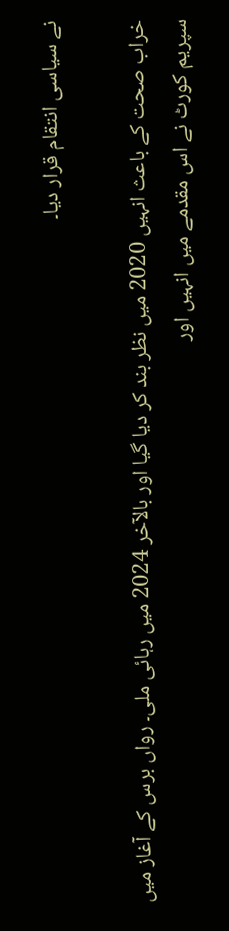نے سیاسی انتقام قرار دیا۔

خراب صحت کے باعث انہیں 2020 میں نظر بند کر دیا گیا اور بالآخر 2024 میں رہائی ملی۔ رواں برس کے آغاز میں سپریم کورٹ نے اس مقدمے میں انہیں اور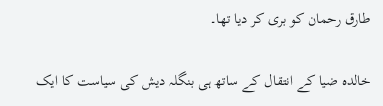طارق رحمان کو بری کر دیا تھا۔

خالدہ ضیا کے انتقال کے ساتھ ہی بنگلہ دیش کی سیاست کا ایک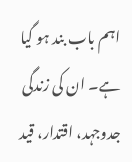اہم باب بند ہو گیا ہے۔ ان کی زندگی جدوجہد، اقتدار، قید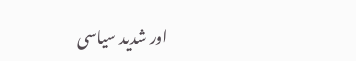اور شدید سیاسی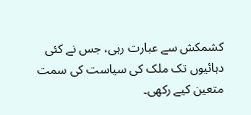کشمکش سے عبارت رہی، جس نے کئی دہائیوں تک ملک کی سیاست کی سمت متعین کیے رکھی۔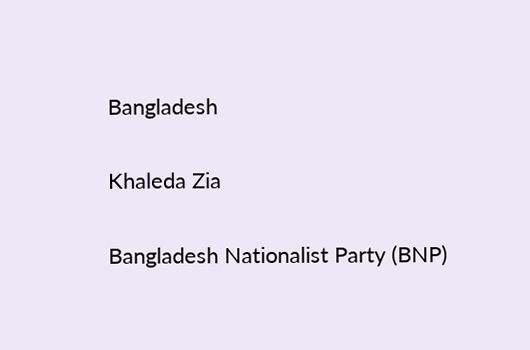Bangladesh

Khaleda Zia

Bangladesh Nationalist Party (BNP)